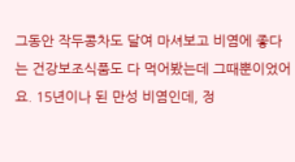그동안 작두콩차도 달여 마셔보고 비염에 좋다는 건강보조식품도 다 먹어봤는데 그때뿐이었어요. 15년이나 된 만성 비염인데, 정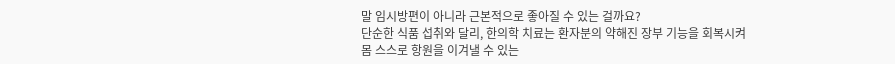말 임시방편이 아니라 근본적으로 좋아질 수 있는 걸까요?
단순한 식품 섭취와 달리, 한의학 치료는 환자분의 약해진 장부 기능을 회복시켜 몸 스스로 항원을 이겨낼 수 있는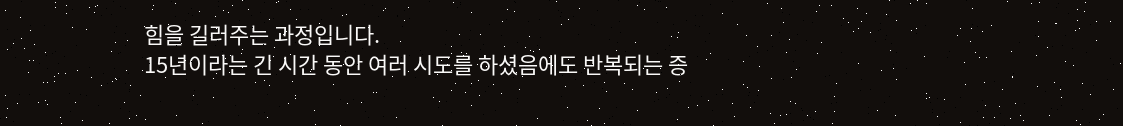힘을 길러주는 과정입니다.
15년이라는 긴 시간 동안 여러 시도를 하셨음에도 반복되는 증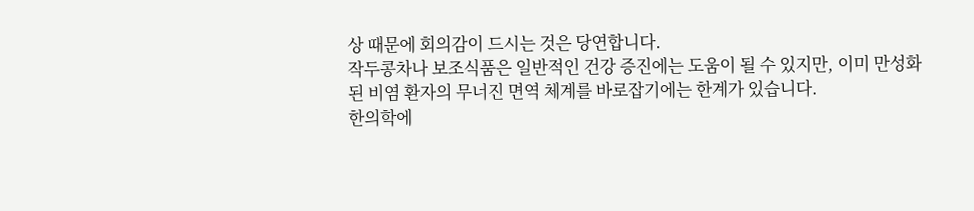상 때문에 회의감이 드시는 것은 당연합니다.
작두콩차나 보조식품은 일반적인 건강 증진에는 도움이 될 수 있지만, 이미 만성화된 비염 환자의 무너진 면역 체계를 바로잡기에는 한계가 있습니다.
한의학에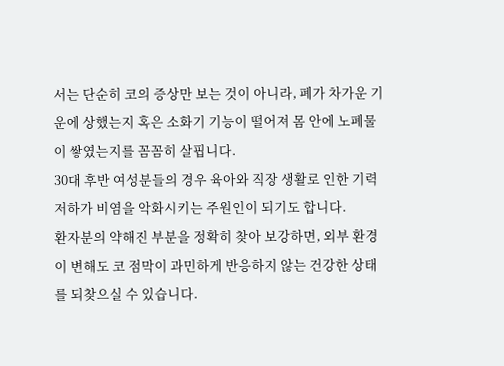서는 단순히 코의 증상만 보는 것이 아니라, 폐가 차가운 기운에 상했는지 혹은 소화기 기능이 떨어져 몸 안에 노폐물이 쌓였는지를 꼼꼼히 살핍니다.
30대 후반 여성분들의 경우 육아와 직장 생활로 인한 기력 저하가 비염을 악화시키는 주원인이 되기도 합니다.
환자분의 약해진 부분을 정확히 찾아 보강하면, 외부 환경이 변해도 코 점막이 과민하게 반응하지 않는 건강한 상태를 되찾으실 수 있습니다.